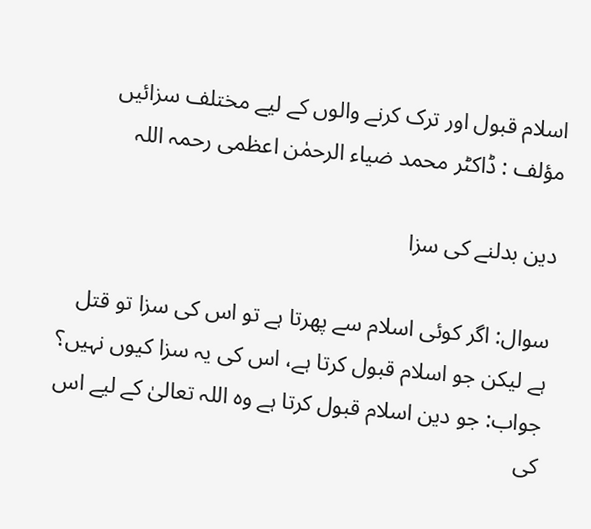اسلام قبول اور ترک کرنے والوں کے لیے مختلف سزائیں
مؤلف : ڈاکٹر محمد ضیاء الرحمٰن اعظمی رحمہ اللہ

دین بدلنے کی سزا

سوال: اگر کوئی اسلام سے پھرتا ہے تو اس کی سزا تو قتل ہے لیکن جو اسلام قبول کرتا ہے، اس کی یہ سزا کیوں نہیں؟
جواب: جو دین اسلام قبول کرتا ہے وہ اللہ تعالیٰ کے لیے اس کی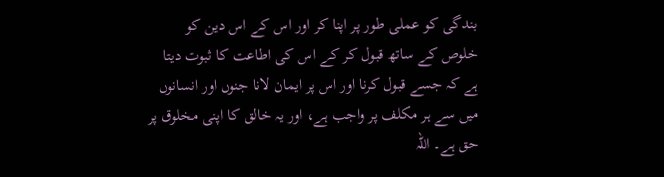بندگی کو عملی طور پر اپنا کر اور اس کے اس دین کو خلوص کے ساتھ قبول کر کے اس کی اطاعت کا ثبوت دیتا ہے کہ جسے قبول کرنا اور اس پر ایمان لانا جنوں اور انسانوں میں سے ہر مکلف پر واجب ہے، اور یہ خالق کا اپنی مخلوق پر حق ہے۔ اللہ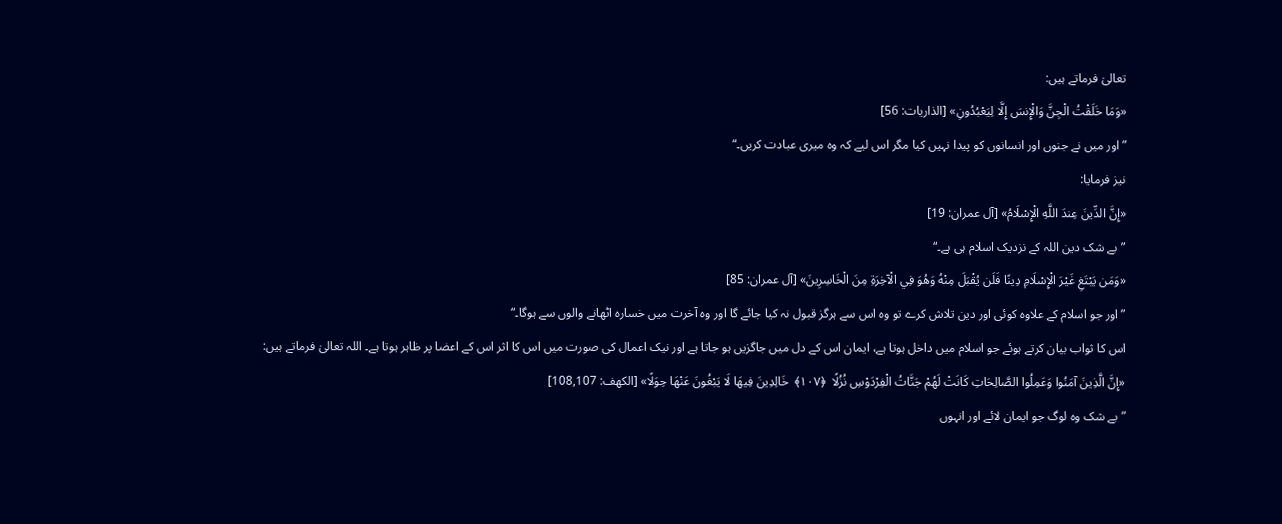تعالیٰ فرماتے ہیں:
«وَمَا خَلَقْتُ الْجِنَّ وَالْإِنسَ إِلَّا لِيَعْبُدُونِ» [الذاريات: 56]
”اور میں نے جنوں اور انسانوں کو پیدا نہیں کیا مگر اس لیے کہ وہ میری عبادت کریں۔“
نیز فرمایا:
«إِنَّ الدِّينَ عِندَ اللَّهِ الْإِسْلَامُ» [آل عمران: 19]
”بے شک دین اللہ کے نزدیک اسلام ہی ہے۔“
«وَمَن يَبْتَغِ غَيْرَ الْإِسْلَامِ دِينًا فَلَن يُقْبَلَ مِنْهُ وَهُوَ فِي الْآخِرَةِ مِنَ الْخَاسِرِينَ» [آل عمران: 85]
”اور جو اسلام کے علاوہ کوئی اور دین تلاش کرے تو وہ اس سے ہرگز قبول نہ کیا جائے گا اور وہ آخرت میں خسارہ اٹھانے والوں سے ہوگا۔“
اس کا ثواب بیان کرتے ہوئے جو اسلام میں داخل ہوتا ہے، ایمان اس کے دل میں جاگزیں ہو جاتا ہے اور نیک اعمال کی صورت میں اس کا اثر اس کے اعضا پر ظاہر ہوتا ہے۔ اللہ تعالیٰ فرماتے ہیں:
«إِنَّ الَّذِينَ آمَنُوا وَعَمِلُوا الصَّالِحَاتِ كَانَتْ لَهُمْ جَنَّاتُ الْفِرْدَوْسِ نُزُلًا  ﴿١٠٧﴾  خَالِدِينَ فِيهَا لَا يَبْغُونَ عَنْهَا حِوَلًا» [الكهف: 108,107]
”بے شک وہ لوگ جو ایمان لائے اور انہوں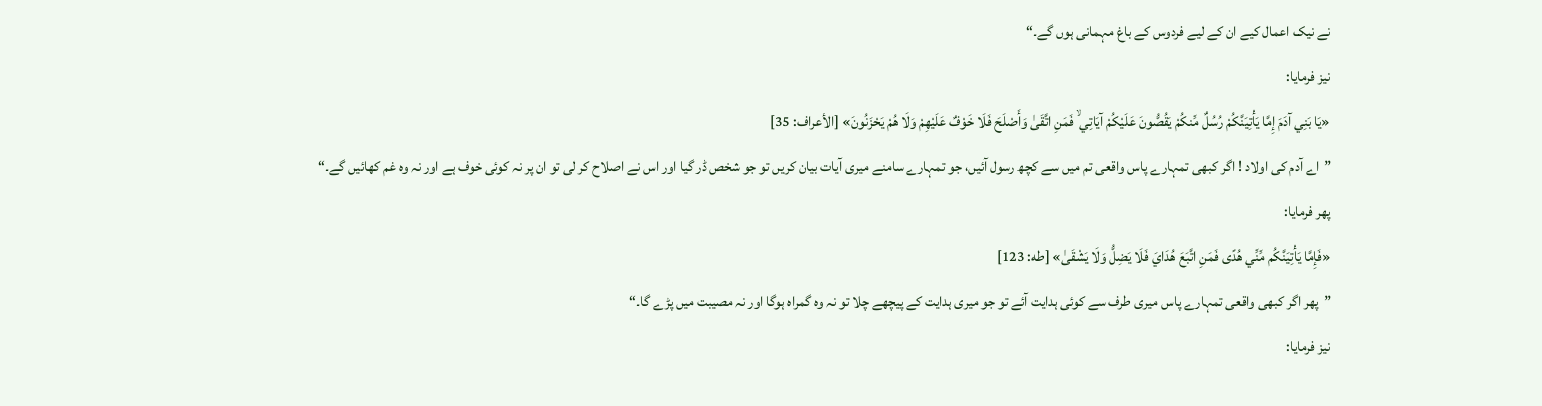نے نیک اعمال کیے ان کے لیے فردوس کے باغ مہمانی ہوں گے۔“
نیز فرمایا:
«يَا بَنِي آدَمَ إِمَّا يَأْتِيَنَّكُمْ رُسُلٌ مِّنكُمْ يَقُصُّونَ عَلَيْكُمْ آيَاتِي ۙ فَمَنِ اتَّقَىٰ وَأَصْلَحَ فَلَا خَوْفٌ عَلَيْهِمْ وَلَا هُمْ يَحْزَنُونَ» [الأعراف: 35]
”اے آدم کی اولاد ! اگر کبھی تمہارے پاس واقعی تم میں سے کچھ رسول آئیں، جو تمہارے سامنے میری آیات بیان کریں تو جو شخص ڈر گیا اور اس نے اصلاح کر لی تو ان پر نہ کوئی خوف ہے اور نہ وہ غم کھائیں گے۔“
پھر فرمایا:
«فَإِمَّا يَأْتِيَنَّكُم مِّنِّي هُدًى فَمَنِ اتَّبَعَ هُدَايَ فَلَا يَضِلُّ وَلَا يَشْقَىٰ» [طه: 123]
”پھر اگر کبھی واقعی تمہارے پاس میری طرف سے کوئی ہدایت آئے تو جو میری ہدایت کے پیچھے چلا تو نہ وہ گمراہ ہوگا اور نہ مصیبت میں پڑے گا۔“
نیز فرمایا: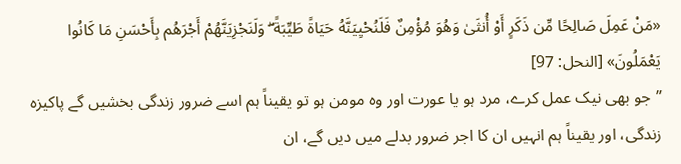«مَنْ عَمِلَ صَالِحًا مِّن ذَكَرٍ أَوْ أُنثَىٰ وَهُوَ مُؤْمِنٌ فَلَنُحْيِيَنَّهُ حَيَاةً طَيِّبَةً ۖ وَلَنَجْزِيَنَّهُمْ أَجْرَهُم بِأَحْسَنِ مَا كَانُوا يَعْمَلُونَ» [النحل: 97]
”جو بھی نیک عمل کرے، مرد ہو یا عورت اور وہ مومن ہو تو یقیناً ہم اسے ضرور زندگی بخشیں گے پاکیزہ زندگی، اور یقیناً ہم انہیں ان کا اجر ضرور بدلے میں دیں گے، ان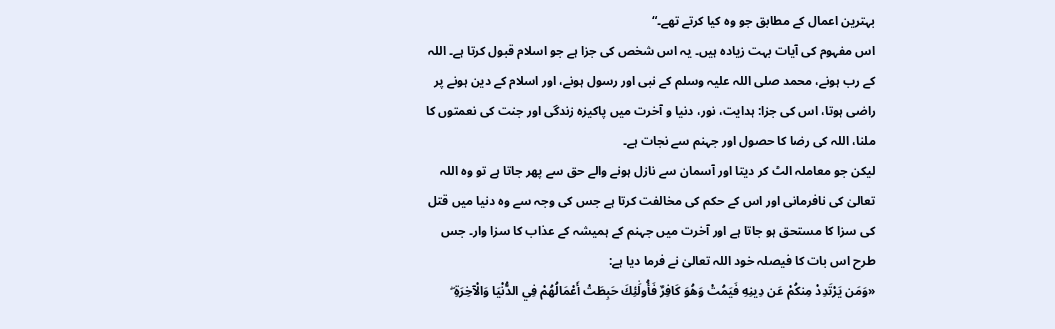بہترین اعمال کے مطابق جو وہ کیا کرتے تھے۔“
اس مفہوم کی آیات بہت زیادہ ہیں۔ یہ اس شخص کی جزا ہے جو اسلام قبول کرتا ہے۔ اللہ کے رب ہونے، محمد صلى اللہ علیہ وسلم کے نبی اور رسول ہونے، اور اسلام کے دین ہونے پر راضی ہوتا، اس کی جزا: ہدایت، نور، دنیا و آخرت میں پاکیزہ زندگی اور جنت کی نعمتوں کا ملنا، اللہ کی رضا کا حصول اور جہنم سے نجات ہے۔
لیکن جو معاملہ الٹ کر دیتا اور آسمان سے نازل ہونے والے حق سے پھر جاتا ہے تو وہ اللہ تعالیٰ کی نافرمانی اور اس کے حکم کی مخالفت کرتا ہے جس کی وجہ سے وہ دنیا میں قتل کی سزا کا مستحق ہو جاتا ہے اور آخرت میں جہنم کے ہمیشہ کے عذاب کا سزا وار۔ جس طرح اس بات کا فیصلہ خود اللہ تعالیٰ نے فرما دیا ہے:
«وَمَن يَرْتَدِدْ مِنكُمْ عَن دِينِهِ فَيَمُتْ وَهُوَ كَافِرٌ فَأُولَٰئِكَ حَبِطَتْ أَعْمَالُهُمْ فِي الدُّنْيَا وَالْآخِرَةِ ۖ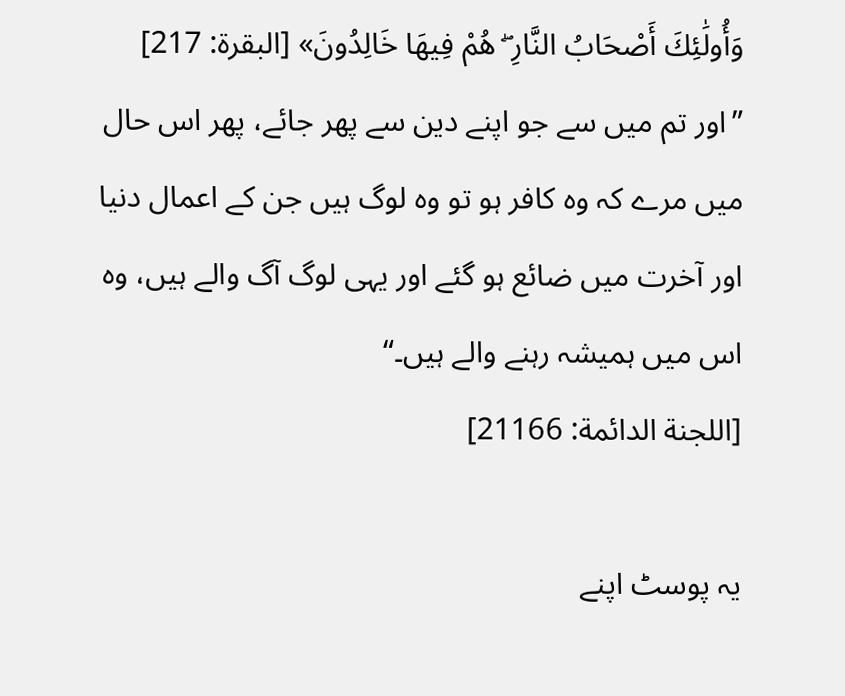وَأُولَٰئِكَ أَصْحَابُ النَّارِ ۖ هُمْ فِيهَا خَالِدُونَ» [البقرة: 217]
”اور تم میں سے جو اپنے دین سے پھر جائے، پھر اس حال میں مرے کہ وہ کافر ہو تو وہ لوگ ہیں جن کے اعمال دنیا اور آخرت میں ضائع ہو گئے اور یہی لوگ آگ والے ہیں، وہ اس میں ہمیشہ رہنے والے ہیں۔“
[اللجنة الدائمة: 21166]

یہ پوسٹ اپنے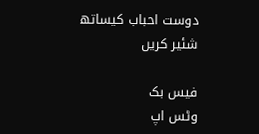دوست احباب کیساتھ شئیر کریں

فیس بک
وٹس اپ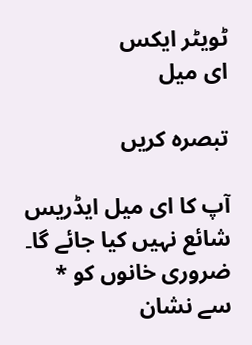ٹویٹر ایکس
ای میل

تبصرہ کریں

آپ کا ای میل ایڈریس شائع نہیں کیا جائے گا۔ ضروری خانوں کو * سے نشان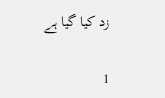زد کیا گیا ہے

1